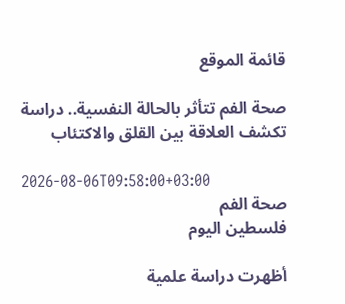قائمة الموقع

صحة الفم تتأثر بالحالة النفسية.. دراسة تكشف العلاقة بين القلق والاكتئاب

2026-08-06T09:58:00+03:00
صحة الفم
فلسطين اليوم

أظهرت دراسة علمية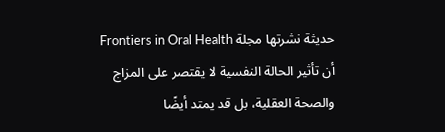حديثة نشرتها مجلة Frontiers in Oral Health أن تأثير الحالة النفسية لا يقتصر على المزاج والصحة العقلية، بل قد يمتد أيضًا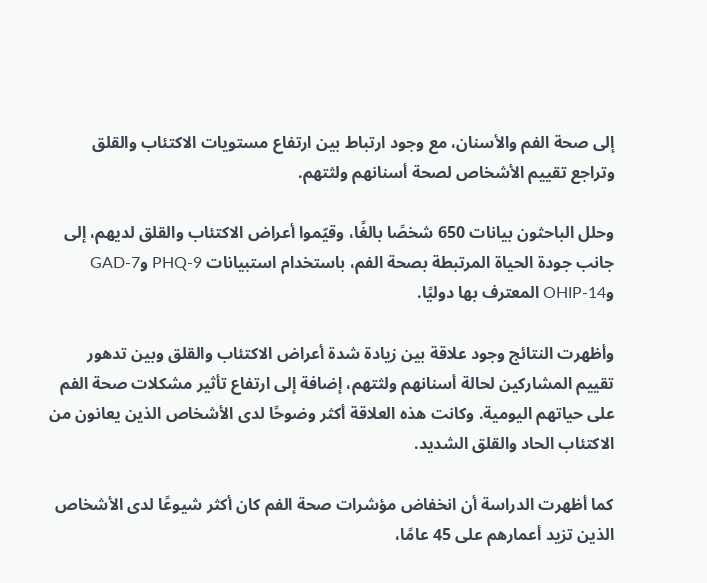إلى صحة الفم والأسنان، مع وجود ارتباط بين ارتفاع مستويات الاكتئاب والقلق وتراجع تقييم الأشخاص لصحة أسنانهم ولثتهم.

وحلل الباحثون بيانات 650 شخصًا بالغًا، وقيّموا أعراض الاكتئاب والقلق لديهم، إلى جانب جودة الحياة المرتبطة بصحة الفم، باستخدام استبيانات PHQ-9 وGAD-7 وOHIP-14 المعترف بها دوليًا.

وأظهرت النتائج وجود علاقة بين زيادة شدة أعراض الاكتئاب والقلق وبين تدهور تقييم المشاركين لحالة أسنانهم ولثتهم، إضافة إلى ارتفاع تأثير مشكلات صحة الفم على حياتهم اليومية. وكانت هذه العلاقة أكثر وضوحًا لدى الأشخاص الذين يعانون من الاكتئاب الحاد والقلق الشديد.

كما أظهرت الدراسة أن انخفاض مؤشرات صحة الفم كان أكثر شيوعًا لدى الأشخاص الذين تزيد أعمارهم على 45 عامًا،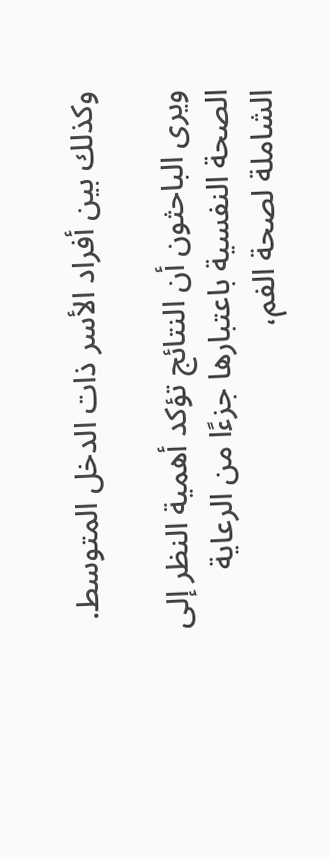وكذلك بين أفراد الأسر ذات الدخل المتوسط.

ويرى الباحثون أن النتائج تؤكد أهمية النظر إلى الصحة النفسية باعتبارها جزءًا من الرعاية الشاملة لصحة الفم،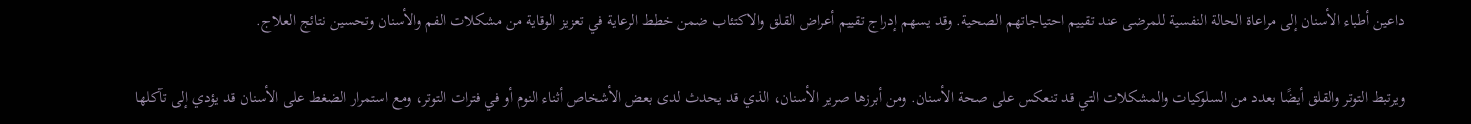داعين أطباء الأسنان إلى مراعاة الحالة النفسية للمرضى عند تقييم احتياجاتهم الصحية. وقد يسهم إدراج تقييم أعراض القلق والاكتئاب ضمن خطط الرعاية في تعزيز الوقاية من مشكلات الفم والأسنان وتحسين نتائج العلاج.

ويرتبط التوتر والقلق أيضًا بعدد من السلوكيات والمشكلات التي قد تنعكس على صحة الأسنان. ومن أبرزها صرير الأسنان، الذي قد يحدث لدى بعض الأشخاص أثناء النوم أو في فترات التوتر، ومع استمرار الضغط على الأسنان قد يؤدي إلى تآكلها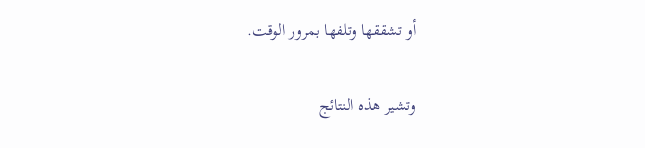أو تشققها وتلفها بمرور الوقت.

وتشير هذه النتائج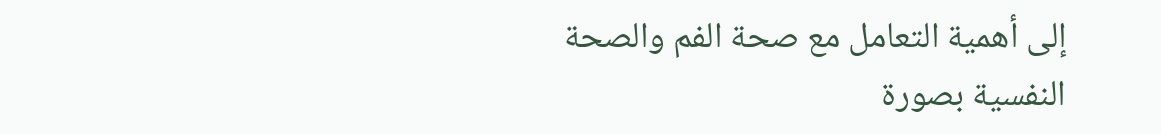إلى أهمية التعامل مع صحة الفم والصحة النفسية بصورة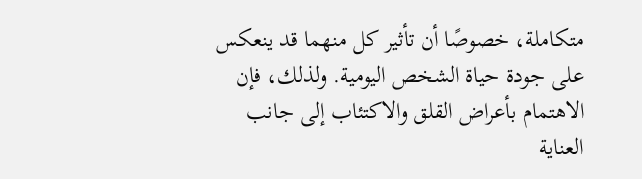متكاملة، خصوصًا أن تأثير كل منهما قد ينعكس على جودة حياة الشخص اليومية. ولذلك، فإن الاهتمام بأعراض القلق والاكتئاب إلى جانب العناية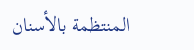المنتظمة بالأسنان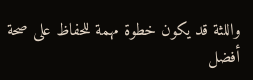واللثة قد يكون خطوة مهمة للحفاظ على صحة أفضل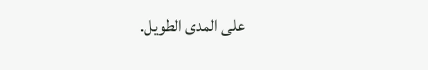على المدى الطويل.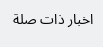اخبار ذات صلة